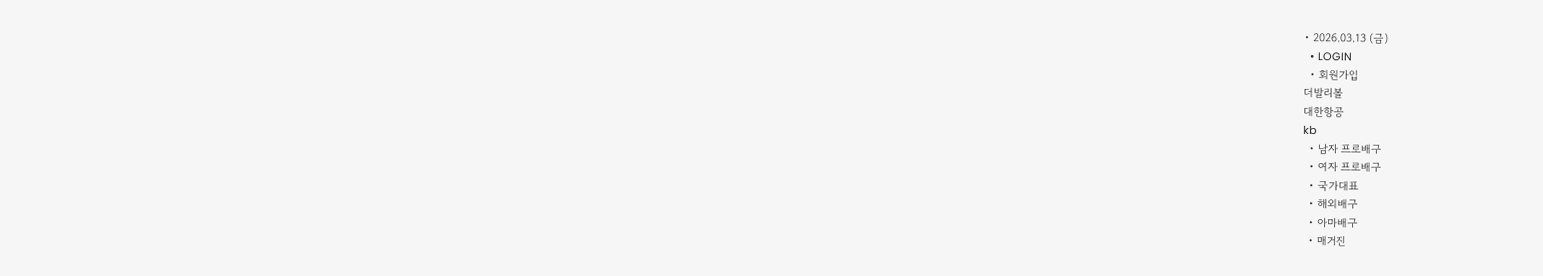• 2026.03.13 (금)
  • LOGIN
  • 회원가입
더발리볼
대한항공
kb
  • 남자 프로배구
  • 여자 프로배구
  • 국가대표
  • 해외배구
  • 아마배구
  • 매거진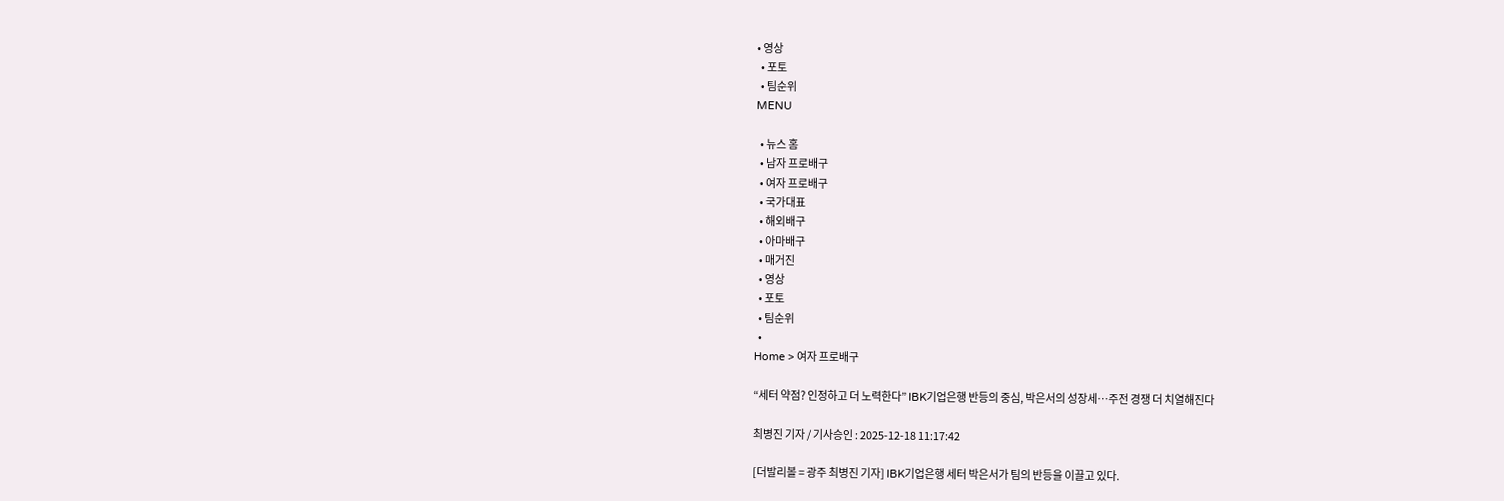• 영상
  • 포토
  • 팀순위
MENU

  • 뉴스 홈
  • 남자 프로배구
  • 여자 프로배구
  • 국가대표
  • 해외배구
  • 아마배구
  • 매거진
  • 영상
  • 포토
  • 팀순위
  •
Home > 여자 프로배구

“세터 약점? 인정하고 더 노력한다” IBK기업은행 반등의 중심, 박은서의 성장세…주전 경쟁 더 치열해진다

최병진 기자 / 기사승인 : 2025-12-18 11:17:42

[더발리볼 = 광주 최병진 기자] IBK기업은행 세터 박은서가 팀의 반등을 이끌고 있다.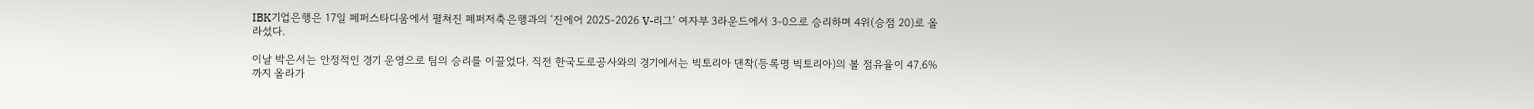IBK기업은행은 17일 페퍼스타디움에서 펼쳐진 페퍼저축은행과의 ‘진에어 2025-2026 V-리그’ 여자부 3라운드에서 3-0으로 승리하며 4위(승점 20)로 올라섰다.

이날 박은서는 안정적인 경기 운영으로 팀의 승리를 이끌었다. 직전 한국도로공사와의 경기에서는 빅토리아 댄착(등록명 빅토리아)의 볼 점유율이 47.6%까지 올라가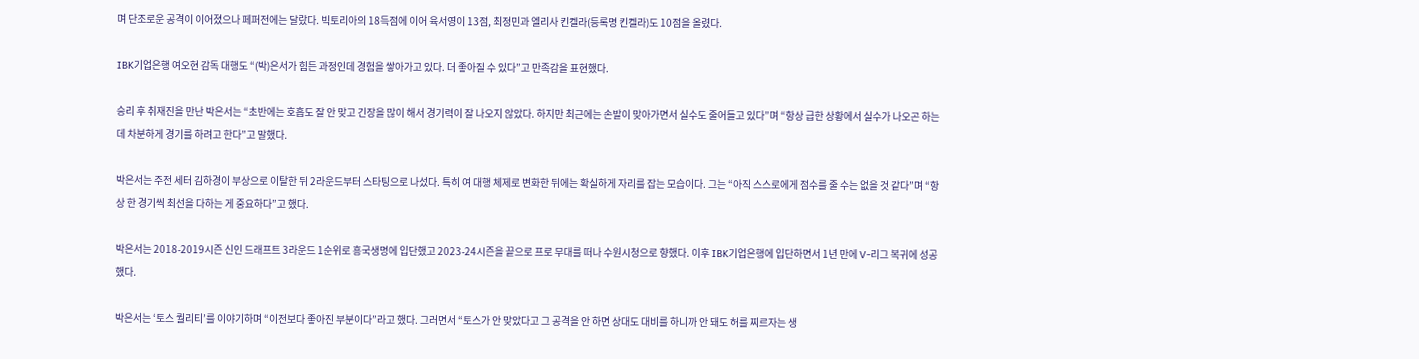며 단조로운 공격이 이어졌으나 페퍼전에는 달랐다. 빅토리아의 18득점에 이어 육서영이 13점, 최정민과 엘리사 킨켈라(등록명 킨켈라)도 10점을 올렸다.

IBK기업은행 여오현 감독 대행도 “(박)은서가 힘든 과정인데 경험을 쌓아가고 있다. 더 좋아질 수 있다”고 만족감을 표현했다.

승리 후 취재진을 만난 박은서는 “초반에는 호흡도 잘 안 맞고 긴장을 많이 해서 경기력이 잘 나오지 않았다. 하지만 최근에는 손발이 맞아가면서 실수도 줄어들고 있다”며 “항상 급한 상황에서 실수가 나오곤 하는데 차분하게 경기를 하려고 한다”고 말했다.

박은서는 주전 세터 김하경이 부상으로 이탈한 뒤 2라운드부터 스타팅으로 나섰다. 특히 여 대행 체제로 변화한 뒤에는 확실하게 자리를 잡는 모습이다. 그는 “아직 스스로에게 점수를 줄 수는 없을 것 같다”며 “항상 한 경기씩 최선을 다하는 게 중요하다”고 했다.

박은서는 2018-2019시즌 신인 드래프트 3라운드 1순위로 흥국생명에 입단했고 2023-24시즌을 끝으로 프로 무대를 떠나 수원시청으로 향했다. 이후 IBK기업은행에 입단하면서 1년 만에 V-리그 복귀에 성공했다.

박은서는 ‘토스 퀄리티’를 이야기하며 “이전보다 좋아진 부분이다”라고 했다. 그러면서 “토스가 안 맞았다고 그 공격을 안 하면 상대도 대비를 하니까 안 돼도 허를 찌르자는 생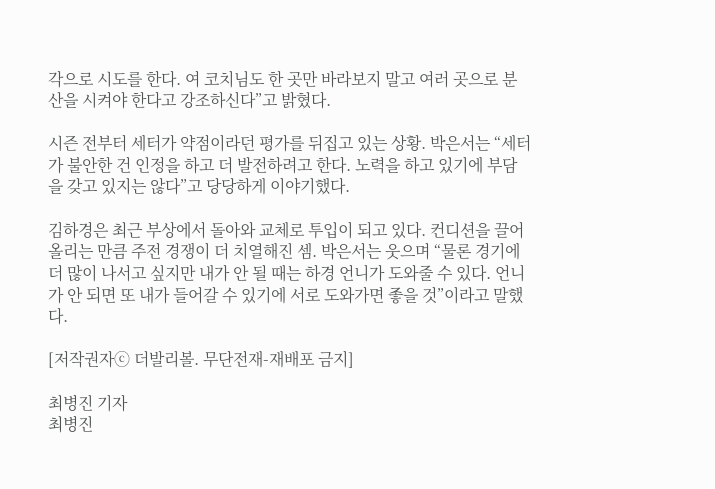각으로 시도를 한다. 여 코치님도 한 곳만 바라보지 말고 여러 곳으로 분산을 시켜야 한다고 강조하신다”고 밝혔다.

시즌 전부터 세터가 약점이라던 평가를 뒤집고 있는 상황. 박은서는 “세터가 불안한 건 인정을 하고 더 발전하려고 한다. 노력을 하고 있기에 부담을 갖고 있지는 않다”고 당당하게 이야기했다.

김하경은 최근 부상에서 돌아와 교체로 투입이 되고 있다. 컨디션을 끌어올리는 만큼 주전 경쟁이 더 치열해진 셈. 박은서는 웃으며 “물론 경기에 더 많이 나서고 싶지만 내가 안 될 때는 하경 언니가 도와줄 수 있다. 언니가 안 되면 또 내가 들어갈 수 있기에 서로 도와가면 좋을 것”이라고 말했다.

[저작권자ⓒ 더발리볼. 무단전재-재배포 금지]

최병진 기자
최병진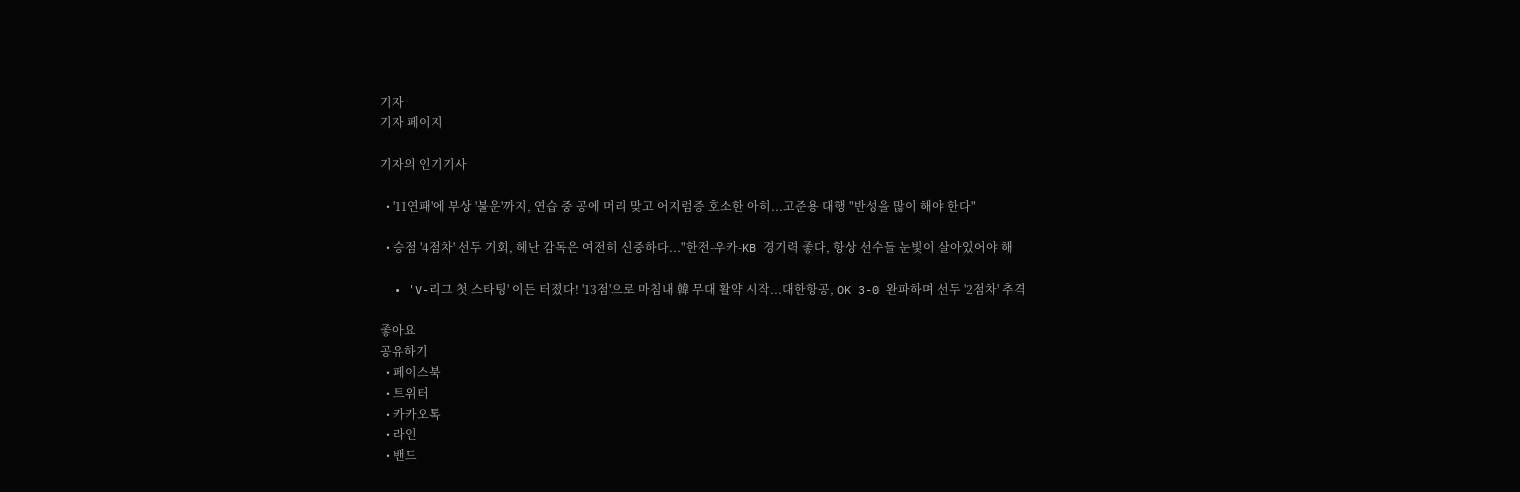기자
기자 페이지

기자의 인기기사

  • '11연패'에 부상 '불운'까지, 연습 중 공에 머리 맞고 어지럼증 호소한 아히...고준용 대행 "반성을 많이 해야 한다"

  • 승점 '4점차' 선두 기회, 헤난 감독은 여전히 신중하다..."한전-우카-KB 경기력 좋다, 항상 선수들 눈빛이 살아있어야 해

  • 'V-리그 첫 스타팅' 이든 터졌다! '13점'으로 마침내 韓 무대 활약 시작...대한항공, OK 3-0 완파하며 선두 '2점차' 추격

좋아요
공유하기
  • 페이스북
  • 트위터
  • 카카오톡
  • 라인
  • 밴드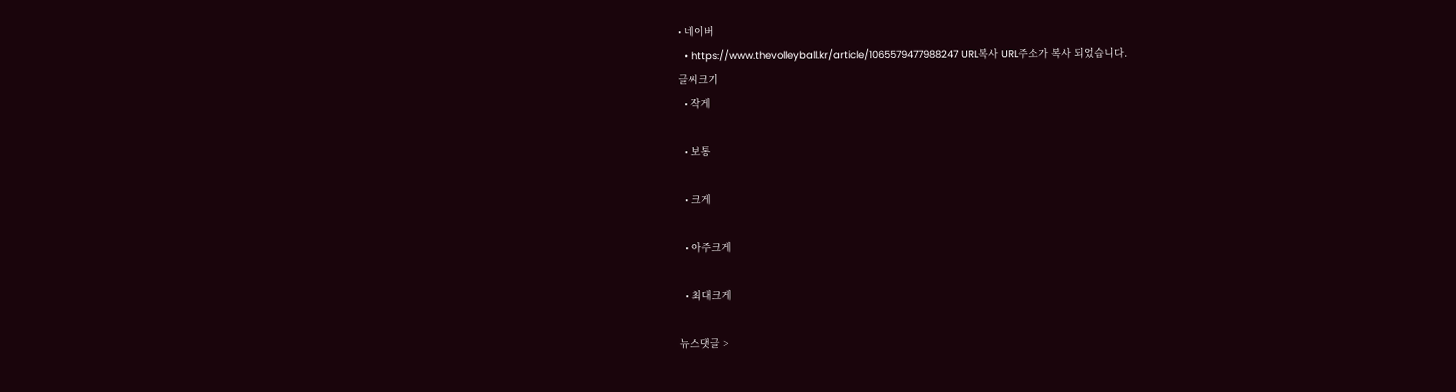• 네이버
  • https://www.thevolleyball.kr/article/1065579477988247 URL복사 URL주소가 복사 되었습니다.
글씨크기
  • 작게

  • 보통

  • 크게

  • 아주크게

  • 최대크게

뉴스댓글 >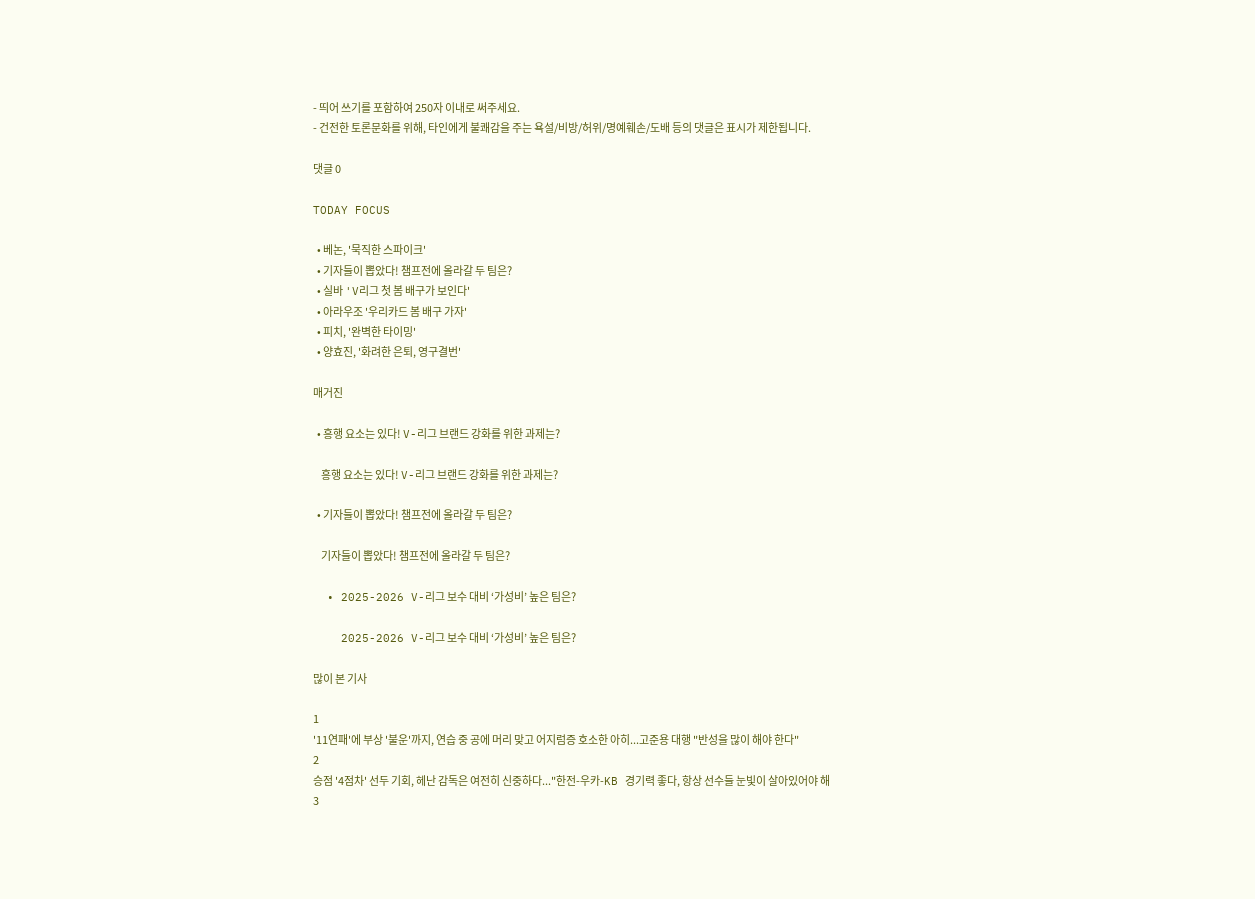- 띄어 쓰기를 포함하여 250자 이내로 써주세요.
- 건전한 토론문화를 위해, 타인에게 불쾌감을 주는 욕설/비방/허위/명예훼손/도배 등의 댓글은 표시가 제한됩니다.

댓글 0

TODAY FOCUS

  • 베논, '묵직한 스파이크'
  • 기자들이 뽑았다! 챔프전에 올라갈 두 팀은?
  • 실바 'V리그 첫 봄 배구가 보인다'
  • 아라우조 '우리카드 봄 배구 가자'
  • 피치, '완벽한 타이밍'
  • 양효진, '화려한 은퇴, 영구결번'

매거진

  • 흥행 요소는 있다! V-리그 브랜드 강화를 위한 과제는?

    흥행 요소는 있다! V-리그 브랜드 강화를 위한 과제는?

  • 기자들이 뽑았다! 챔프전에 올라갈 두 팀은?

    기자들이 뽑았다! 챔프전에 올라갈 두 팀은?

  • 2025-2026 V-리그 보수 대비 ‘가성비’ 높은 팀은?

    2025-2026 V-리그 보수 대비 ‘가성비’ 높은 팀은?

많이 본 기사

1
'11연패'에 부상 '불운'까지, 연습 중 공에 머리 맞고 어지럼증 호소한 아히...고준용 대행 "반성을 많이 해야 한다"
2
승점 '4점차' 선두 기회, 헤난 감독은 여전히 신중하다..."한전-우카-KB 경기력 좋다, 항상 선수들 눈빛이 살아있어야 해
3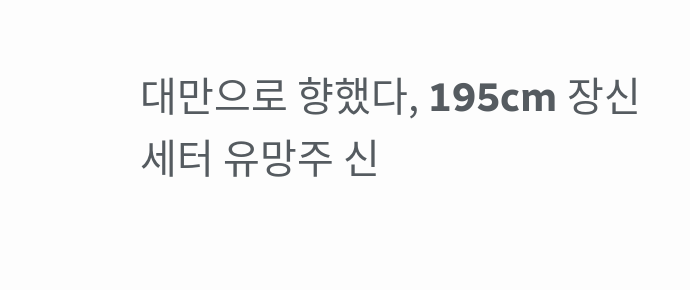대만으로 향했다, 195cm 장신 세터 유망주 신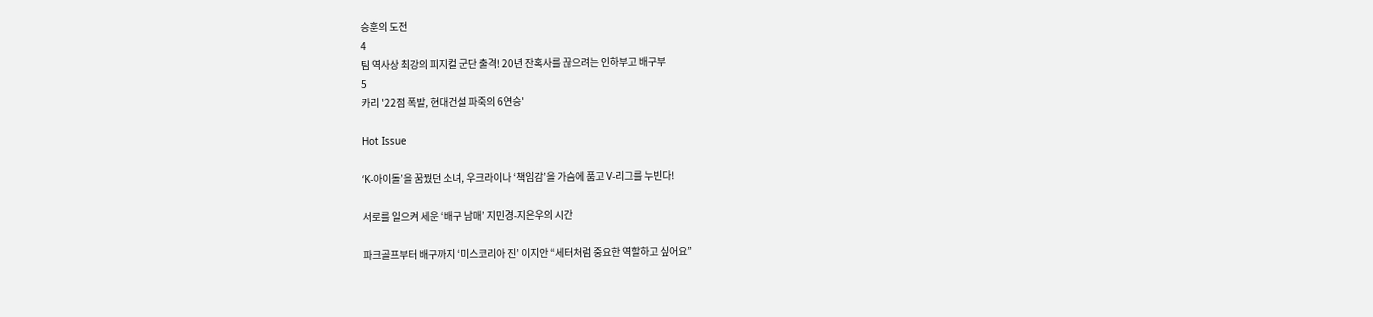승훈의 도전
4
팀 역사상 최강의 피지컬 군단 출격! 20년 잔혹사를 끊으려는 인하부고 배구부
5
카리 '22점 폭발, 현대건설 파죽의 6연승'

Hot Issue

‘K-아이돌’을 꿈꿨던 소녀, 우크라이나 ‘책임감’을 가슴에 품고 V-리그를 누빈다!

서로를 일으켜 세운 ‘배구 남매’ 지민경-지은우의 시간

파크골프부터 배구까지 ‘미스코리아 진’ 이지안 “세터처럼 중요한 역할하고 싶어요”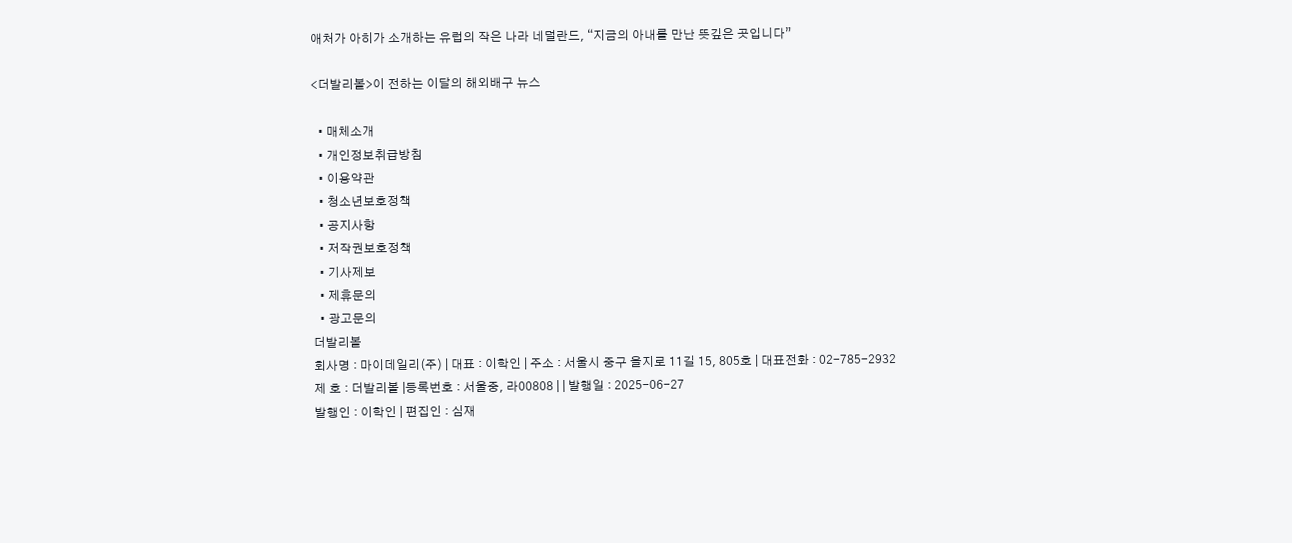애처가 아히가 소개하는 유럽의 작은 나라 네덜란드, “지금의 아내를 만난 뜻깊은 곳입니다”

<더발리볼>이 전하는 이달의 해외배구 뉴스

  • 매체소개
  • 개인정보취급방침
  • 이용약관
  • 청소년보호정책
  • 공지사항
  • 저작권보호정책
  • 기사제보
  • 제휴문의
  • 광고문의
더발리볼
회사명 : 마이데일리(주) | 대표 : 이학인 | 주소 : 서울시 중구 을지로 11길 15, 805호 | 대표전화 : 02-785-2932
제 호 : 더발리볼 |등록번호 : 서울중, 라00808 | | 발행일 : 2025-06-27
발행인 : 이학인 | 편집인 : 심재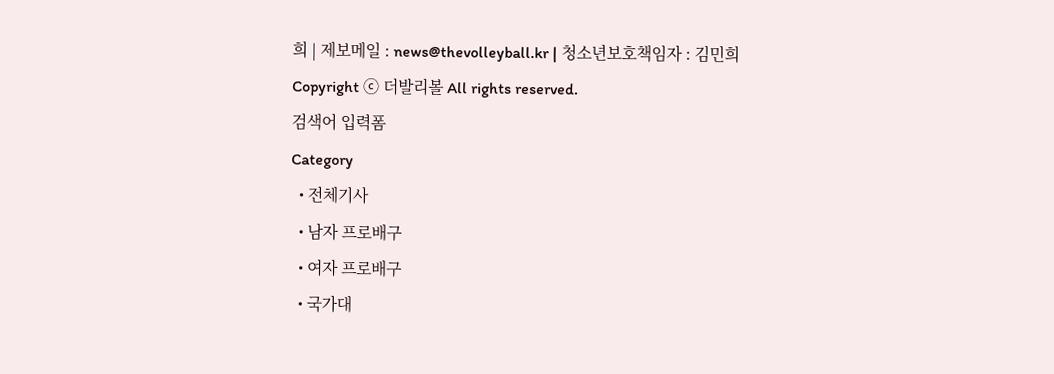희 | 제보메일 : news@thevolleyball.kr | 청소년보호책임자 : 김민희
Copyright ⓒ 더발리볼 All rights reserved.
검색어 입력폼
Category
  • 전체기사
  • 남자 프로배구
  • 여자 프로배구
  • 국가대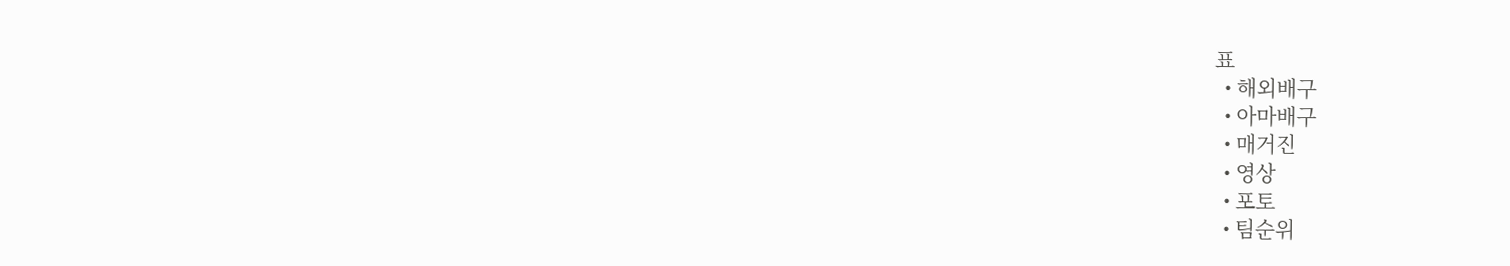표
  • 해외배구
  • 아마배구
  • 매거진
  • 영상
  • 포토
  • 팀순위